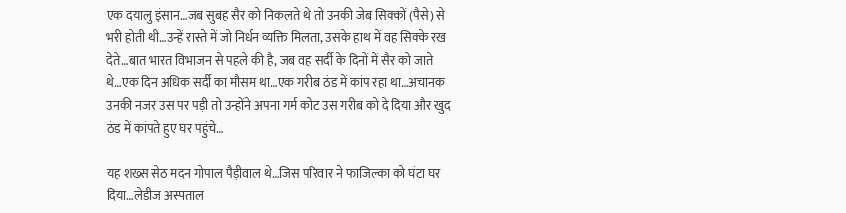एक दयालु इंसान…जब सुबह सैर को निकलते थे तो उनकी जेब सिक्कों (पैसे) से भरी होती थी…उन्हें रास्ते में जो निर्धन व्यक्ति मिलता, उसके हाथ में वह सिक्के रख देते…बात भारत विभाजन से पहले की है, जब वह सर्दी के दिनों में सैर को जाते थे…एक दिन अधिक सर्दी का मौसम था…एक गरीब ठंड में कांप रहा था…अचानक उनकी नजर उस पर पड़ी तो उन्होंने अपना गर्म कोट उस गरीब को दे दिया और खुद ठंड में कांपते हुए घर पहुंचे…

यह शख्स सेठ मदन गोपाल पैड़ीवाल थे…जिस परिवार ने फाजिल्का को घंटा घर दिया…लेडीज अस्पताल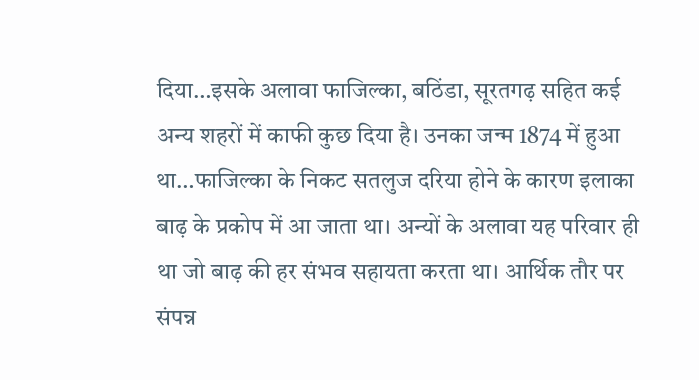दिया…इसके अलावा फाजिल्का, बठिंडा, सूरतगढ़ सहित कई अन्य शहरों में काफी कुछ दिया है। उनका जन्म 1874 में हुआ था…फाजिल्का के निकट सतलुज दरिया होने के कारण इलाका बाढ़ के प्रकोप में आ जाता था। अन्यों के अलावा यह परिवार ही था जो बाढ़ की हर संभव सहायता करता था। आर्थिक तौर पर संपन्न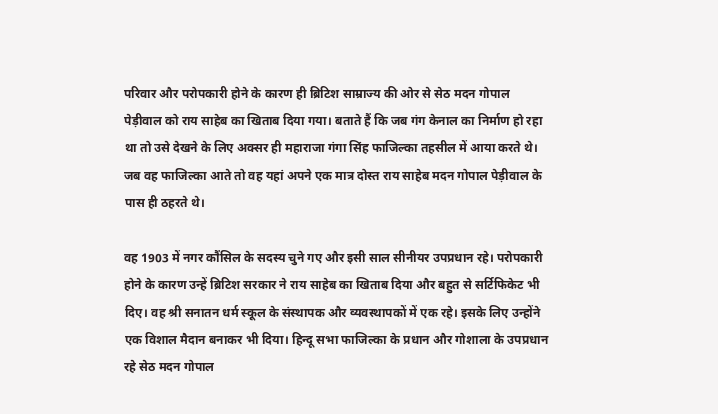परिवार और परोपकारी होने के कारण ही ब्रिटिश साम्राज्य की ओर से सेठ मदन गोपाल पेड़ीवाल को राय साहेब का खिताब दिया गया। बताते हैं कि जब गंग केनाल का निर्माण हो रहा था तो उसे देखने के लिए अक्सर ही महाराजा गंगा सिंह फाजिल्का तहसील में आया करते थे। जब वह फाजिल्का आते तो वह यहां अपने एक मात्र दोस्त राय साहेब मदन गोपाल पेड़ीवाल के पास ही ठहरते थे।

वह 1903 में नगर कौंसिल के सदस्य चुने गए और इसी साल सीनीयर उपप्रधान रहे। परोपकारी होने के कारण उन्हें ब्रिटिश सरकार ने राय साहेब का खिताब दिया और बहुत से सर्टिफिकेट भी दिए। वह श्री सनातन धर्म स्कूल के संस्थापक और व्यवस्थापकों में एक रहे। इसके लिए उन्होंने एक विशाल मैदान बनाकर भी दिया। हिन्दू सभा फाजिल्का के प्रधान और गोशाला के उपप्रधान रहे सेठ मदन गोपाल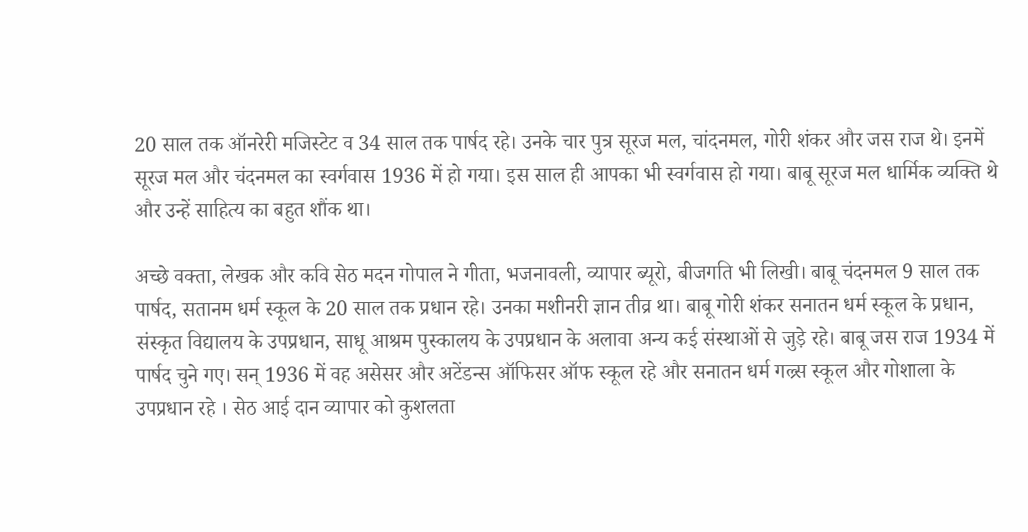20 साल तक ऑनरेरी मजिस्टेट व 34 साल तक पार्षद रहे। उनके चार पुत्र सूरज मल, चांदनमल, गोरी शंकर और जस राज थे। इनमें सूरज मल और चंदनमल का स्वर्गवास 1936 में हो गया। इस साल ही आपका भी स्वर्गवास हो गया। बाबू सूरज मल धार्मिक व्यक्ति थे और उन्हें साहित्य का बहुत शौंक था।

अच्छे वक्ता, लेखक और कवि सेठ मदन गोपाल ने गीता, भजनावली, व्यापार ब्यूरो, बीजगति भी लिखी। बाबू चंदनमल 9 साल तक पार्षद, सतानम धर्म स्कूल के 20 साल तक प्रधान रहे। उनका मशीनरी ज्ञान तीव्र था। बाबू गोरी शंकर सनातन धर्म स्कूल के प्रधान, संस्कृत विद्यालय के उपप्रधान, साधू आश्रम पुस्कालय के उपप्रधान के अलावा अन्य कई संस्थाओं से जुड़े रहे। बाबू जस राज 1934 में पार्षद चुने गए। सन् 1936 में वह असेसर और अटेंडन्स ऑफिसर ऑफ स्कूल रहे और सनातन धर्म गल्र्स स्कूल और गोशाला के उपप्रधान रहे । सेठ आई दान व्यापार को कुशलता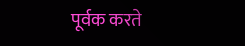पूर्वक करते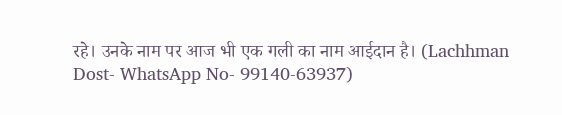रहे। उनके नाम पर आज भी एक गली का नाम आईदान है। (Lachhman Dost- WhatsApp No- 99140-63937)